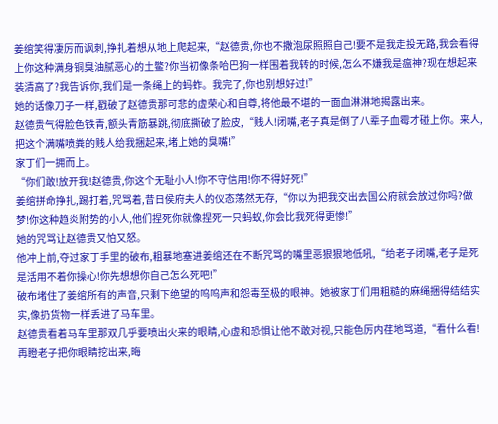姜绾笑得凄厉而讽刺,挣扎着想从地上爬起来,“赵德贵,你也不撒泡尿照照自己!要不是我走投无路,我会看得上你这种满身铜臭油腻恶心的土鳖?你当初像条哈巴狗一样围着我转的时候,怎么不嫌我是瘟神?现在想起来装清高了?我告诉你,我们是一条绳上的蚂蚱。我完了,你也别想好过!”
她的话像刀子一样,戳破了赵德贵那可悲的虚荣心和自尊,将他最不堪的一面血淋淋地揭露出来。
赵德贵气得脸色铁青,额头青筋暴跳,彻底撕破了脸皮,“贱人!闭嘴,老子真是倒了八辈子血霉才碰上你。来人,把这个满嘴喷粪的贱人给我捆起来,堵上她的臭嘴!”
家丁们一拥而上。
“你们敢!放开我!赵德贵,你这个无耻小人!你不守信用!你不得好死!”
姜绾拼命挣扎,踢打着,咒骂着,昔日侯府夫人的仪态荡然无存,“你以为把我交出去国公府就会放过你吗?做梦!你这种趋炎附势的小人,他们捏死你就像捏死一只蚂蚁,你会比我死得更惨!”
她的咒骂让赵德贵又怕又怒。
他冲上前,夺过家丁手里的破布,粗暴地塞进姜绾还在不断咒骂的嘴里恶狠狠地低吼,“给老子闭嘴,老子是死是活用不着你操心!你先想想你自己怎么死吧!”
破布堵住了姜绾所有的声音,只剩下绝望的呜呜声和怨毒至极的眼神。她被家丁们用粗糙的麻绳捆得结结实实,像扔货物一样丢进了马车里。
赵德贵看着马车里那双几乎要喷出火来的眼睛,心虚和恐惧让他不敢对视,只能色厉内荏地骂道,“看什么看!再瞪老子把你眼睛挖出来,晦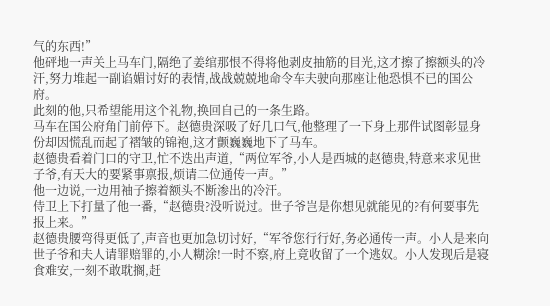气的东西!”
他砰地一声关上马车门,隔绝了姜绾那恨不得将他剥皮抽筋的目光,这才擦了擦额头的冷汗,努力堆起一副谄媚讨好的表情,战战兢兢地命令车夫驶向那座让他恐惧不已的国公府。
此刻的他,只希望能用这个礼物,换回自己的一条生路。
马车在国公府角门前停下。赵德贵深吸了好几口气,他整理了一下身上那件试图彰显身份却因慌乱而起了褶皱的锦袍,这才颤巍巍地下了马车。
赵德贵看着门口的守卫,忙不迭出声道,“两位军爷,小人是西城的赵德贵,特意来求见世子爷,有天大的要紧事禀报,烦请二位通传一声。”
他一边说,一边用袖子擦着额头不断渗出的冷汗。
侍卫上下打量了他一番,“赵德贵?没听说过。世子爷岂是你想见就能见的?有何要事先报上来。”
赵德贵腰弯得更低了,声音也更加急切讨好,“军爷您行行好,务必通传一声。小人是来向世子爷和夫人请罪赔罪的,小人糊涂!一时不察,府上竟收留了一个逃奴。小人发现后是寝食难安,一刻不敢耽搁,赶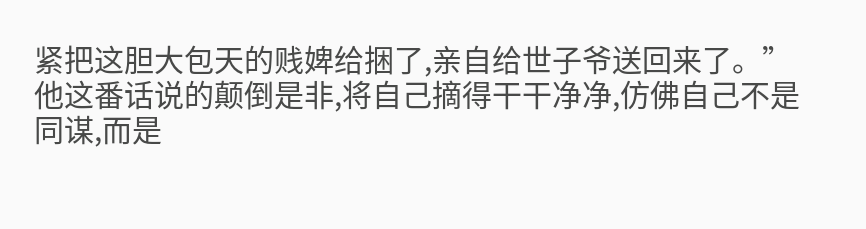紧把这胆大包天的贱婢给捆了,亲自给世子爷送回来了。”
他这番话说的颠倒是非,将自己摘得干干净净,仿佛自己不是同谋,而是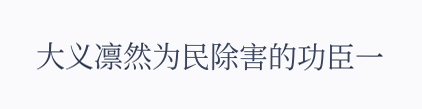大义凛然为民除害的功臣一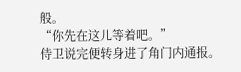般。
“你先在这儿等着吧。”
侍卫说完便转身进了角门内通报。